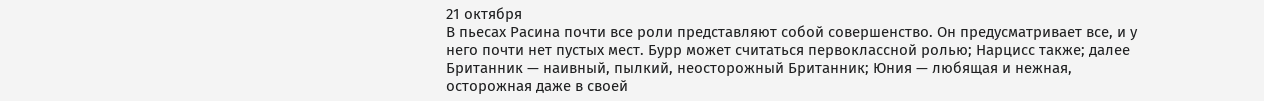21 октября
В пьесах Расина почти все роли представляют собой совершенство. Он предусматривает все, и у него почти нет пустых мест. Бурр может считаться первоклассной ролью; Нарцисс также; далее Британник — наивный, пылкий, неосторожный Британник; Юния — любящая и нежная, осторожная даже в своей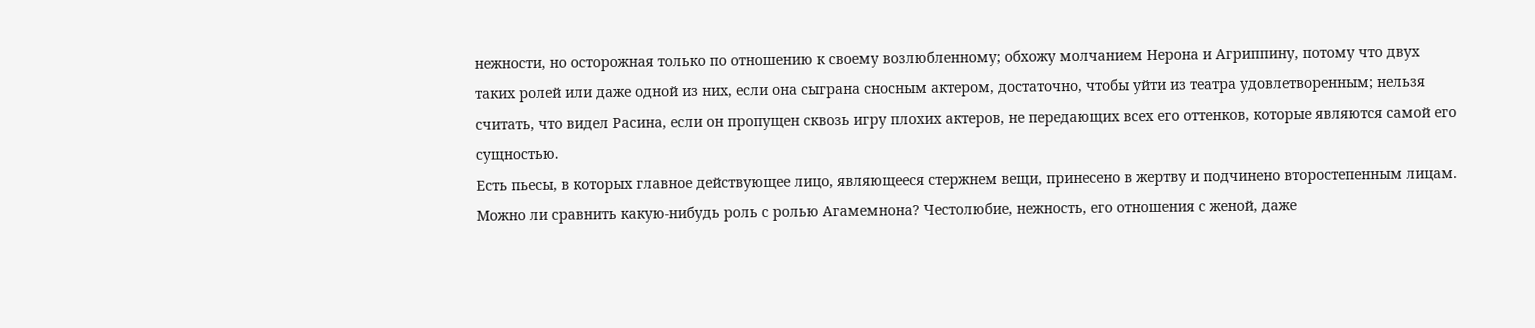нежности, но осторожная только по отношению к своему возлюбленному; обхожу молчанием Нерона и Агриппину, потому что двух таких ролей или даже одной из них, если она сыграна сносным актером, достаточно, чтобы уйти из театра удовлетворенным; нельзя считать, что видел Расина, если он пропущен сквозь игру плохих актеров, не передающих всех его оттенков, которые являются самой его сущностью.
Есть пьесы, в которых главное действующее лицо, являющееся стержнем вещи, принесено в жертву и подчинено второстепенным лицам. Можно ли сравнить какую-нибудь роль с ролью Агамемнона? Честолюбие, нежность, его отношения с женой, даже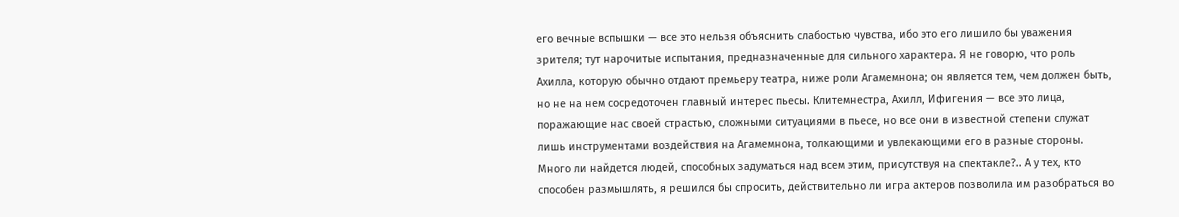его вечные вспышки — все это нельзя объяснить слабостью чувства, ибо это его лишило бы уважения зрителя; тут нарочитые испытания, предназначенные для сильного характера. Я не говорю, что роль Ахилла, которую обычно отдают премьеру театра, ниже роли Агамемнона; он является тем, чем должен быть, но не на нем сосредоточен главный интерес пьесы. Клитемнестра, Ахилл, Ифигения — все это лица, поражающие нас своей страстью, сложными ситуациями в пьесе, но все они в известной степени служат лишь инструментами воздействия на Агамемнона, толкающими и увлекающими его в разные стороны.
Много ли найдется людей, способных задуматься над всем этим, присутствуя на спектакле?.. А у тех, кто способен размышлять, я решился бы спросить, действительно ли игра актеров позволила им разобраться во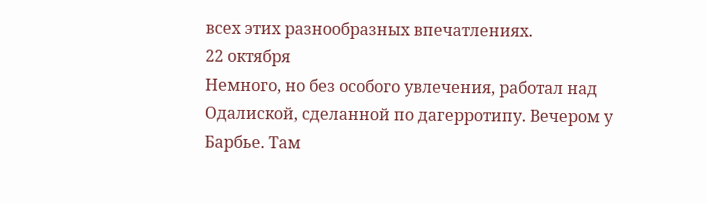всех этих разнообразных впечатлениях.
22 октября
Немного, но без особого увлечения, работал над Одалиской, сделанной по дагерротипу. Вечером у Барбье. Там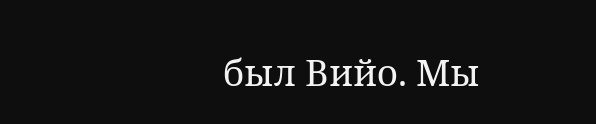был Вийо. Мы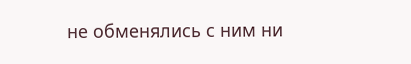не обменялись с ним ни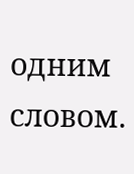одним словом.